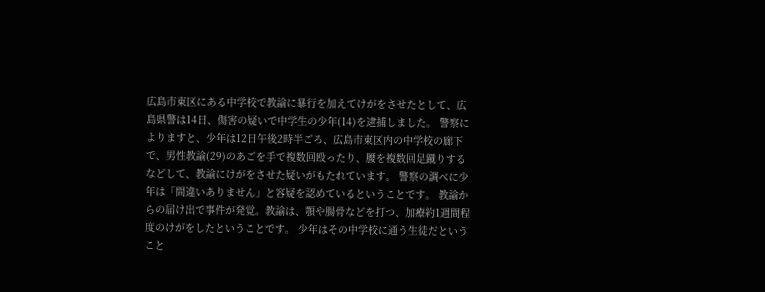広島市東区にある中学校で教諭に暴行を加えてけがをさせたとして、広島県警は14日、傷害の疑いで中学生の少年(14)を逮捕しました。 警察によりますと、少年は12日午後2時半ごろ、広島市東区内の中学校の廊下で、男性教諭(29)のあごを手で複数回殴ったり、腰を複数回足蹴りするなどして、教諭にけがをさせた疑いがもたれています。 警察の調べに少年は「間違いありません」と容疑を認めているということです。 教諭からの届け出で事件が発覚。教諭は、顎や腸骨などを打つ、加療約1週間程度のけがをしたということです。 少年はその中学校に通う生徒だということ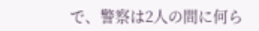で、警察は2人の間に何ら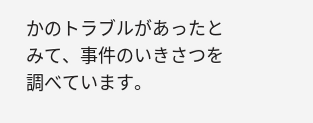かのトラブルがあったとみて、事件のいきさつを調べています。